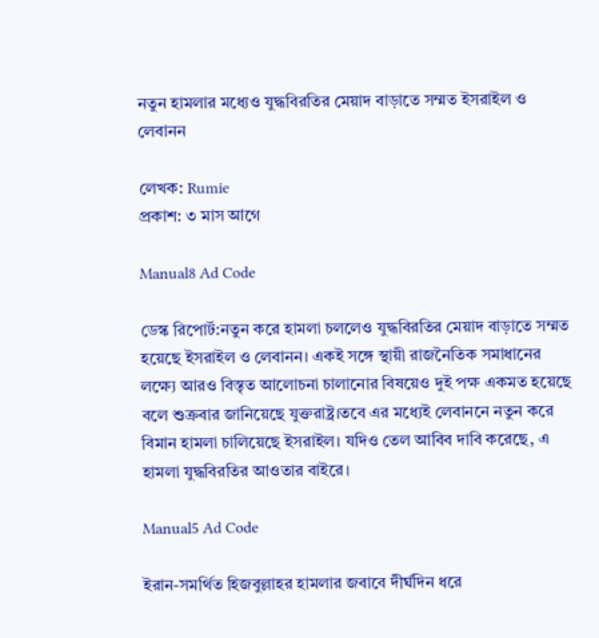নতুন হামলার মধ্যেও যুদ্ধবিরতির মেয়াদ বাড়াতে সম্মত ইসরাইল ও লেবানন

লেখক: Rumie
প্রকাশ: ৩ মাস আগে

Manual8 Ad Code

ডেস্ক রিপোর্ট:নতুন করে হামলা চললেও যুদ্ধবিরতির মেয়াদ বাড়াতে সম্মত হয়েছে ইসরাইল ও লেবানন। একই সঙ্গে স্থায়ী রাজনৈতিক সমাধানের লক্ষ্যে আরও বিস্তৃত আলোচনা চালানোর বিষয়েও দুই পক্ষ একমত হয়েছে বলে শুক্রবার জানিয়েছে যুক্তরাষ্ট্র।তবে এর মধ্যেই লেবাননে নতুন করে বিমান হামলা চালিয়েছে ইসরাইল। যদিও তেল আবিব দাবি করেছে, এ হামলা যুদ্ধবিরতির আওতার বাইরে।

Manual5 Ad Code

ইরান-সমর্থিত হিজবুল্লাহর হামলার জবাবে দীর্ঘদিন ধরে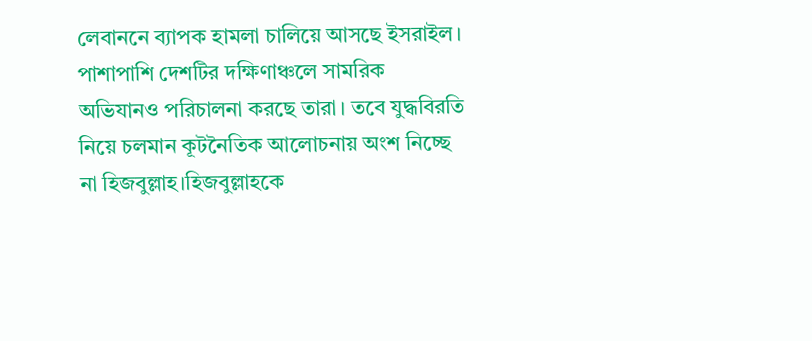লেবাননে ব্যাপক হামলা চালিয়ে আসছে ইসরাইল। পাশাপাশি দেশটির দক্ষিণাঞ্চলে সামরিক অভিযানও পরিচালনা করছে তারা। তবে যুদ্ধবিরতি নিয়ে চলমান কূটনৈতিক আলোচনায় অংশ নিচ্ছে না হিজবুল্লাহ।হিজবুল্লাহকে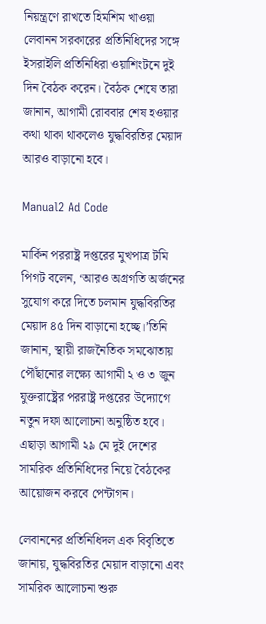নিয়ন্ত্রণে রাখতে হিমশিম খাওয়া লেবানন সরকারের প্রতিনিধিদের সঙ্গে ইসরাইলি প্রতিনিধিরা ওয়াশিংটনে দুই দিন বৈঠক করেন। বৈঠক শেষে তারা জানান, আগামী রোববার শেষ হওয়ার কথা থাকা থাকলেও যুদ্ধবিরতির মেয়াদ আরও বাড়ানো হবে।

Manual2 Ad Code

মার্কিন পররাষ্ট্র দপ্তরের মুখপাত্র টমি পিগট বলেন, ‘আরও অগ্রগতি অর্জনের সুযোগ করে দিতে চলমান যুদ্ধবিরতির মেয়াদ ৪৫ দিন বাড়ানো হচ্ছে।’তিনি জানান, স্থায়ী রাজনৈতিক সমঝোতায় পৌঁছানোর লক্ষ্যে আগামী ২ ও ৩ জুন যুক্তরাষ্ট্রের পররাষ্ট্র দপ্তরের উদ্যোগে নতুন দফা আলোচনা অনুষ্ঠিত হবে। এছাড়া আগামী ২৯ মে দুই দেশের সামরিক প্রতিনিধিদের নিয়ে বৈঠকের আয়োজন করবে পেন্টাগন।

লেবাননের প্রতিনিধিদল এক বিবৃতিতে জানায়, যুদ্ধবিরতির মেয়াদ বাড়ানো এবং সামরিক আলোচনা শুরু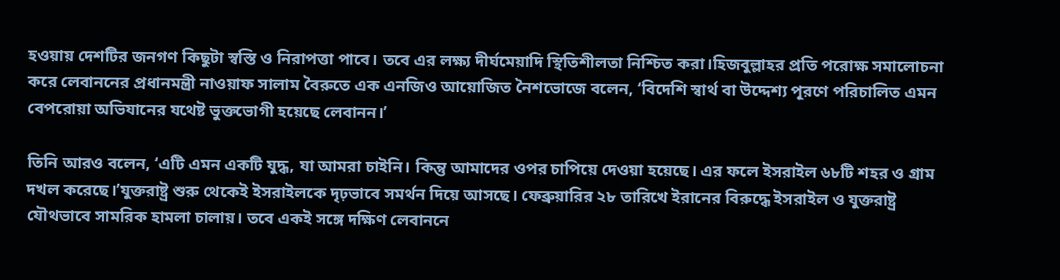হওয়ায় দেশটির জনগণ কিছুটা স্বস্তি ও নিরাপত্তা পাবে। তবে এর লক্ষ্য দীর্ঘমেয়াদি স্থিতিশীলতা নিশ্চিত করা।হিজবুল্লাহর প্রতি পরোক্ষ সমালোচনা করে লেবাননের প্রধানমন্ত্রী নাওয়াফ সালাম বৈরুতে এক এনজিও আয়োজিত নৈশভোজে বলেন, ‘বিদেশি স্বার্থ বা উদ্দেশ্য পূরণে পরিচালিত এমন বেপরোয়া অভিযানের যথেষ্ট ভুক্তভোগী হয়েছে লেবানন।’

তিনি আরও বলেন, ‘এটি এমন একটি যুদ্ধ, যা আমরা চাইনি। কিন্তু আমাদের ওপর চাপিয়ে দেওয়া হয়েছে। এর ফলে ইসরাইল ৬৮টি শহর ও গ্রাম দখল করেছে।’যুক্তরাষ্ট্র শুরু থেকেই ইসরাইলকে দৃঢ়ভাবে সমর্থন দিয়ে আসছে। ফেব্রুয়ারির ২৮ তারিখে ইরানের বিরুদ্ধে ইসরাইল ও যুক্তরাষ্ট্র যৌথভাবে সামরিক হামলা চালায়। তবে একই সঙ্গে দক্ষিণ লেবাননে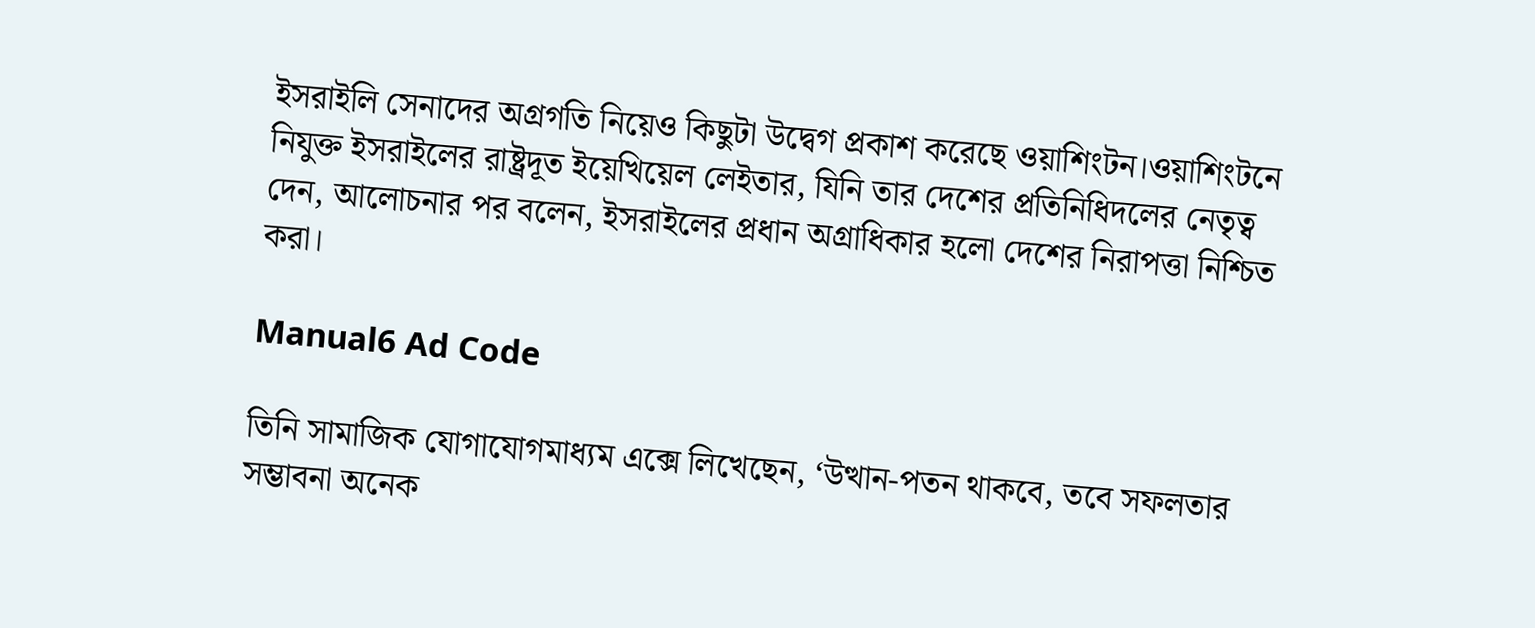ইসরাইলি সেনাদের অগ্রগতি নিয়েও কিছুটা উদ্বেগ প্রকাশ করেছে ওয়াশিংটন।ওয়াশিংটনে নিযুক্ত ইসরাইলের রাষ্ট্রদূত ইয়েখিয়েল লেইতার, যিনি তার দেশের প্রতিনিধিদলের নেতৃত্ব দেন, আলোচনার পর বলেন, ইসরাইলের প্রধান অগ্রাধিকার হলো দেশের নিরাপত্তা নিশ্চিত করা।

Manual6 Ad Code

তিনি সামাজিক যোগাযোগমাধ্যম এক্সে লিখেছেন, ‘উত্থান-পতন থাকবে, তবে সফলতার সম্ভাবনা অনেক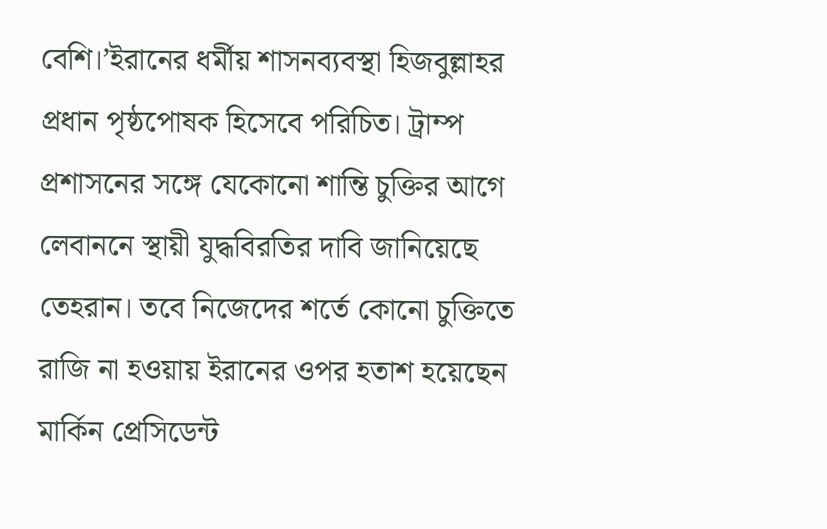বেশি।’ইরানের ধর্মীয় শাসনব্যবস্থা হিজবুল্লাহর প্রধান পৃষ্ঠপোষক হিসেবে পরিচিত। ট্রাম্প প্রশাসনের সঙ্গে যেকোনো শান্তি চুক্তির আগে লেবাননে স্থায়ী যুদ্ধবিরতির দাবি জানিয়েছে তেহরান। তবে নিজেদের শর্তে কোনো চুক্তিতে রাজি না হওয়ায় ইরানের ওপর হতাশ হয়েছেন মার্কিন প্রেসিডেন্ট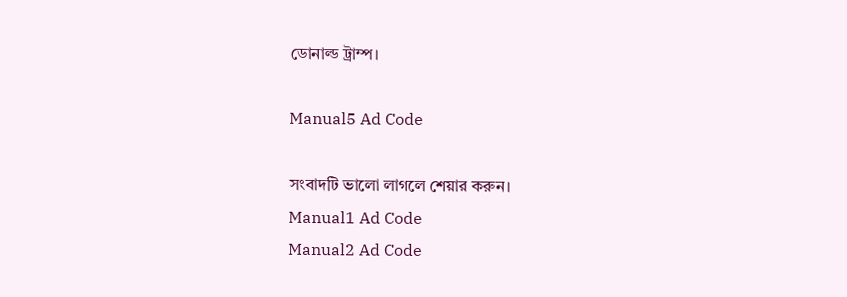ডোনাল্ড ট্রাম্প।

Manual5 Ad Code

সংবাদটি ভালো লাগলে শেয়ার করুন।
Manual1 Ad Code
Manual2 Ad Code